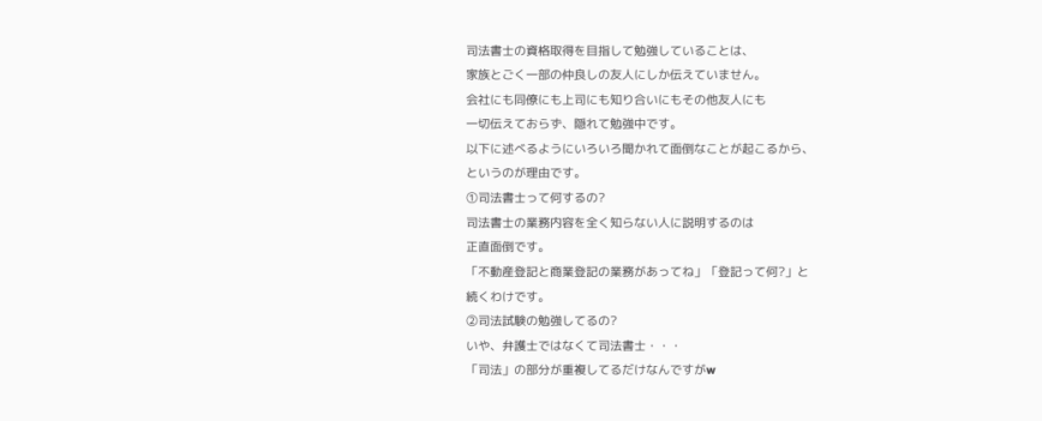司法書士の資格取得を目指して勉強していることは、
家族とごく一部の仲良しの友人にしか伝えていません。
会社にも同僚にも上司にも知り合いにもその他友人にも
一切伝えておらず、隠れて勉強中です。
以下に述べるようにいろいろ聞かれて面倒なことが起こるから、
というのが理由です。
①司法書士って何するの?
司法書士の業務内容を全く知らない人に説明するのは
正直面倒です。
「不動産登記と商業登記の業務があってね」「登記って何?」と
続くわけです。
②司法試験の勉強してるの?
いや、弁護士ではなくて司法書士・・・
「司法」の部分が重複してるだけなんですがw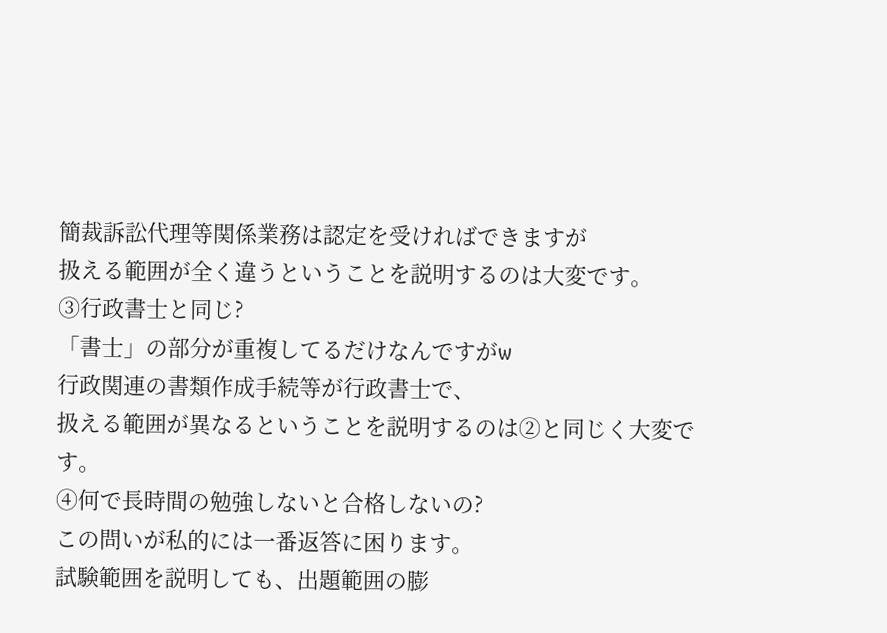簡裁訴訟代理等関係業務は認定を受ければできますが
扱える範囲が全く違うということを説明するのは大変です。
③行政書士と同じ?
「書士」の部分が重複してるだけなんですがw
行政関連の書類作成手続等が行政書士で、
扱える範囲が異なるということを説明するのは②と同じく大変です。
④何で長時間の勉強しないと合格しないの?
この問いが私的には一番返答に困ります。
試験範囲を説明しても、出題範囲の膨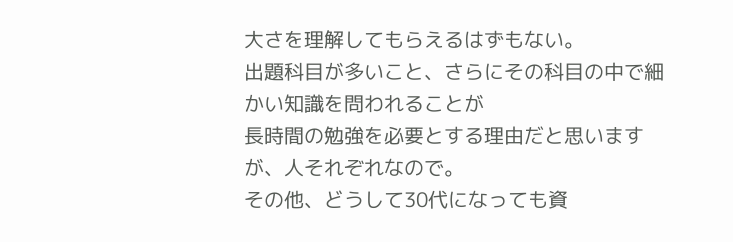大さを理解してもらえるはずもない。
出題科目が多いこと、さらにその科目の中で細かい知識を問われることが
長時間の勉強を必要とする理由だと思いますが、人それぞれなので。
その他、どうして30代になっても資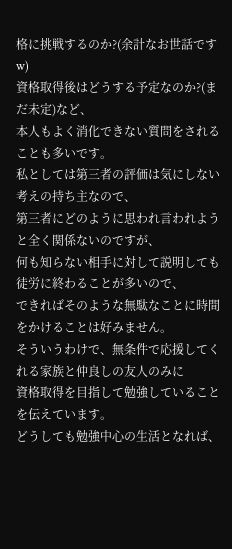格に挑戦するのか?(余計なお世話ですw)
資格取得後はどうする予定なのか?(まだ未定)など、
本人もよく消化できない質問をされることも多いです。
私としては第三者の評価は気にしない考えの持ち主なので、
第三者にどのように思われ言われようと全く関係ないのですが、
何も知らない相手に対して説明しても徒労に終わることが多いので、
できればそのような無駄なことに時間をかけることは好みません。
そういうわけで、無条件で応援してくれる家族と仲良しの友人のみに
資格取得を目指して勉強していることを伝えています。
どうしても勉強中心の生活となれば、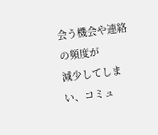会う機会や連絡の頻度が
減少してしまい、コミュ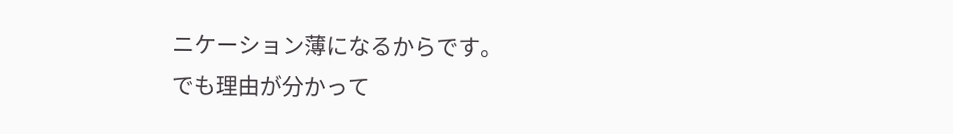ニケーション薄になるからです。
でも理由が分かって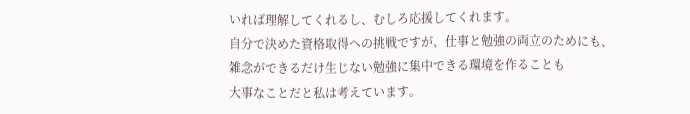いれば理解してくれるし、むしろ応援してくれます。
自分で決めた資格取得への挑戦ですが、仕事と勉強の両立のためにも、
雑念ができるだけ生じない勉強に集中できる環境を作ることも
大事なことだと私は考えています。